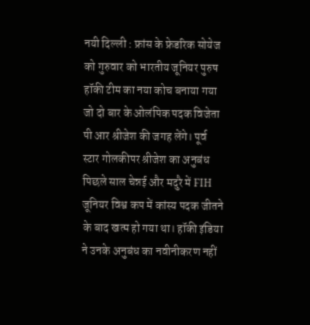नयी दिल्ली : फ्रांस के फ्रेडरिक सोयेज को गुरुवार को भारतीय जूनियर पुरुष हॉकी टीम का नया कोच बनाया गया जो दो बार के ओलंपिक पदक विजेता पी आर श्रीजेश की जगह लेंगे। पूर्व स्टार गोलकीपर श्रीजेश का अनुबंध पिछले साल चेन्नई और मदुरै में FIH जूनियर विश्व कप में कांस्य पदक जीतने के बाद खत्म हो गया था। हॉकी इंडिया ने उनके अनुबंध का नवीनीकरण नहीं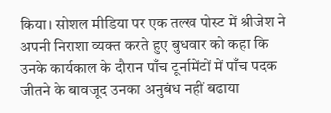किया। सोशल मीडिया पर एक तल्ख पोस्ट में श्रीजेश ने अपनी निराशा व्यक्त करते हुए बुधवार को कहा कि उनके कार्यकाल के दौरान पाँच टूर्नामेंटों में पाँच पदक जीतने के बावजूद उनका अनुबंध नहीं बढाया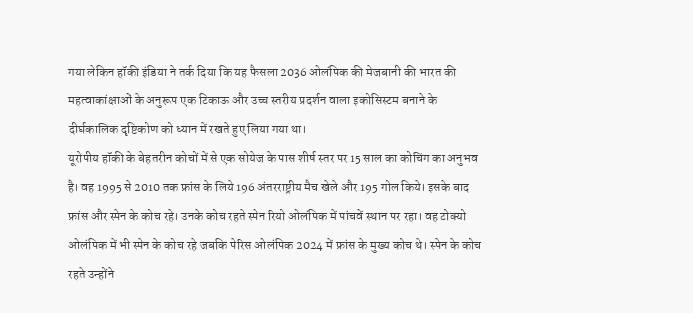गया लेकिन हॉकी इंडिया ने तर्क दिया कि यह फैसला 2036 ओलंपिक की मेजबानी की भारत की महत्वाकांक्षाओं के अनुरूप एक टिकाऊ और उच्च स्तरीय प्रदर्शन वाला इकोसिस्टम बनाने के दीर्घकालिक दृष्टिकोण को ध्यान में रखते हुए लिया गया था।
यूरोपीय हॉकी के बेहतरीन कोचों में से एक सोयेज के पास शीर्ष स्तर पर 15 साल का कोचिंग का अनुभव है। वह 1995 से 2010 तक फ्रांस के लिये 196 अंतरराष्ट्रीय मैच खेले और 195 गोल किये। इसके बाद फ्रांस और स्पेन के कोच रहे। उनके कोच रहते स्पेन रियो ओलंपिक में पांचवें स्थान पर रहा। वह टोक्यो ओलंपिक में भी स्पेन के कोच रहे जबकि पेरिस ओलंपिक 2024 में फ्रांस के मुख्य कोच थे। स्पेन के कोच रहते उन्होंने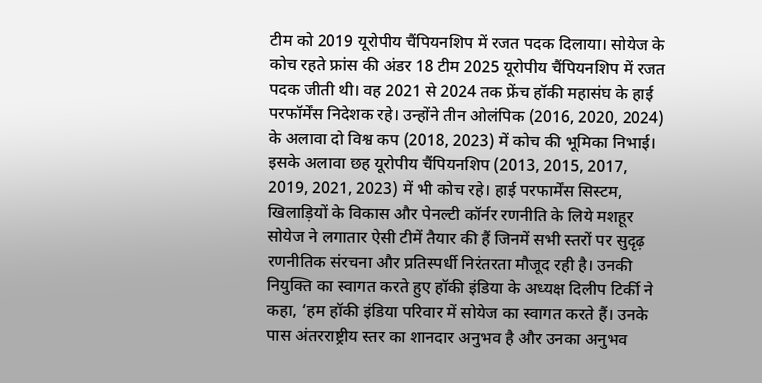टीम को 2019 यूरोपीय चैंपियनशिप में रजत पदक दिलाया। सोयेज के कोच रहते फ्रांस की अंडर 18 टीम 2025 यूरोपीय चैंपियनशिप में रजत पदक जीती थी। वह 2021 से 2024 तक फ्रेंच हॉकी महासंघ के हाई परफॉर्मेंस निदेशक रहे। उन्होंने तीन ओलंपिक (2016, 2020, 2024) के अलावा दो विश्व कप (2018, 2023) में कोच की भूमिका निभाई।
इसके अलावा छह यूरोपीय चैंपियनशिप (2013, 2015, 2017, 2019, 2021, 2023) में भी कोच रहे। हाई परफार्मेंस सिस्टम, खिलाड़ियों के विकास और पेनल्टी कॉर्नर रणनीति के लिये मशहूर सोयेज ने लगातार ऐसी टीमें तैयार की हैं जिनमें सभी स्तरों पर सुदृढ़ रणनीतिक संरचना और प्रतिस्पर्धी निरंतरता मौजूद रही है। उनकी नियुक्ति का स्वागत करते हुए हॉकी इंडिया के अध्यक्ष दिलीप टिर्की ने कहा, ‘हम हॉकी इंडिया परिवार में सोयेज का स्वागत करते हैं। उनके पास अंतरराष्ट्रीय स्तर का शानदार अनुभव है और उनका अनुभव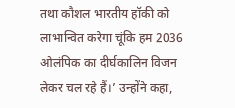तथा कौशल भारतीय हॉकी को लाभान्वित करेगा चूंकि हम 2036 ओलंपिक का दीर्घकालिन विजन लेकर चल रहे हैं।’ उन्होंने कहा,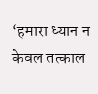‘हमारा ध्यान न केवल तत्काल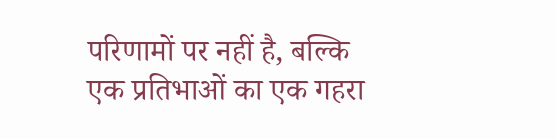परिणामों पर नहीं है, बल्कि एक प्रतिभाओं का एक गहरा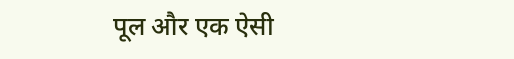पूल और एक ऐसी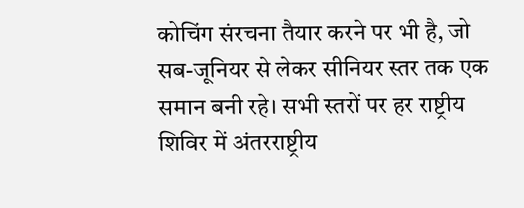कोचिंग संरचना तैयार करने पर भी है, जो सब-जूनियर से लेकर सीनियर स्तर तक एक समान बनी रहे। सभी स्तरों पर हर राष्ट्रीय शिविर में अंतरराष्ट्रीय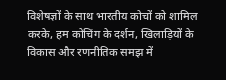विशेषज्ञों के साथ भारतीय कोचों को शामिल करके, हम कोचिंग के दर्शन, खिलाड़ियों के विकास और रणनीतिक समझ में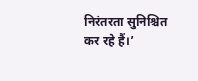निरंतरता सुनिश्चित कर रहे हैं।’